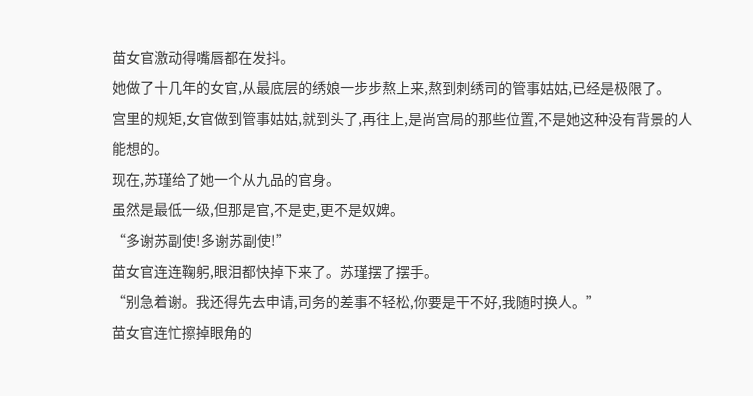苗女官激动得嘴唇都在发抖。
她做了十几年的女官,从最底层的绣娘一步步熬上来,熬到刺绣司的管事姑姑,已经是极限了。
宫里的规矩,女官做到管事姑姑,就到头了,再往上,是尚宫局的那些位置,不是她这种没有背景的人能想的。
现在,苏瑾给了她一个从九品的官身。
虽然是最低一级,但那是官,不是吏,更不是奴婢。
“多谢苏副使!多谢苏副使!”
苗女官连连鞠躬,眼泪都快掉下来了。苏瑾摆了摆手。
“别急着谢。我还得先去申请,司务的差事不轻松,你要是干不好,我随时换人。”
苗女官连忙擦掉眼角的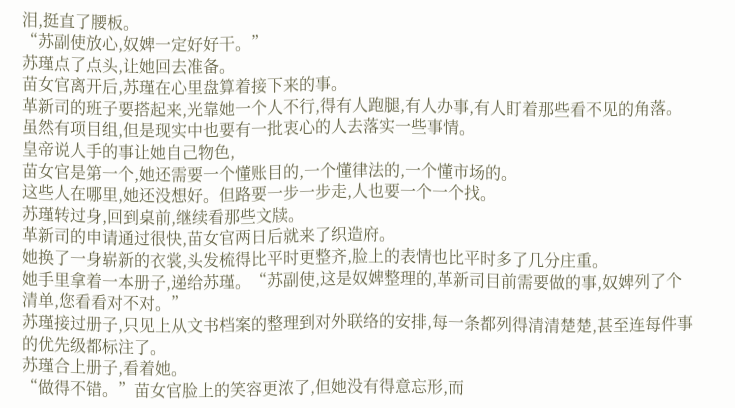泪,挺直了腰板。
“苏副使放心,奴婢一定好好干。”
苏瑾点了点头,让她回去准备。
苗女官离开后,苏瑾在心里盘算着接下来的事。
革新司的班子要搭起来,光靠她一个人不行,得有人跑腿,有人办事,有人盯着那些看不见的角落。
虽然有项目组,但是现实中也要有一批衷心的人去落实一些事情。
皇帝说人手的事让她自己物色,
苗女官是第一个,她还需要一个懂账目的,一个懂律法的,一个懂市场的。
这些人在哪里,她还没想好。但路要一步一步走,人也要一个一个找。
苏瑾转过身,回到桌前,继续看那些文牍。
革新司的申请通过很快,苗女官两日后就来了织造府。
她换了一身崭新的衣裳,头发梳得比平时更整齐,脸上的表情也比平时多了几分庄重。
她手里拿着一本册子,递给苏瑾。“苏副使,这是奴婢整理的,革新司目前需要做的事,奴婢列了个清单,您看看对不对。”
苏瑾接过册子,只见上从文书档案的整理到对外联络的安排,每一条都列得清清楚楚,甚至连每件事的优先级都标注了。
苏瑾合上册子,看着她。
“做得不错。”苗女官脸上的笑容更浓了,但她没有得意忘形,而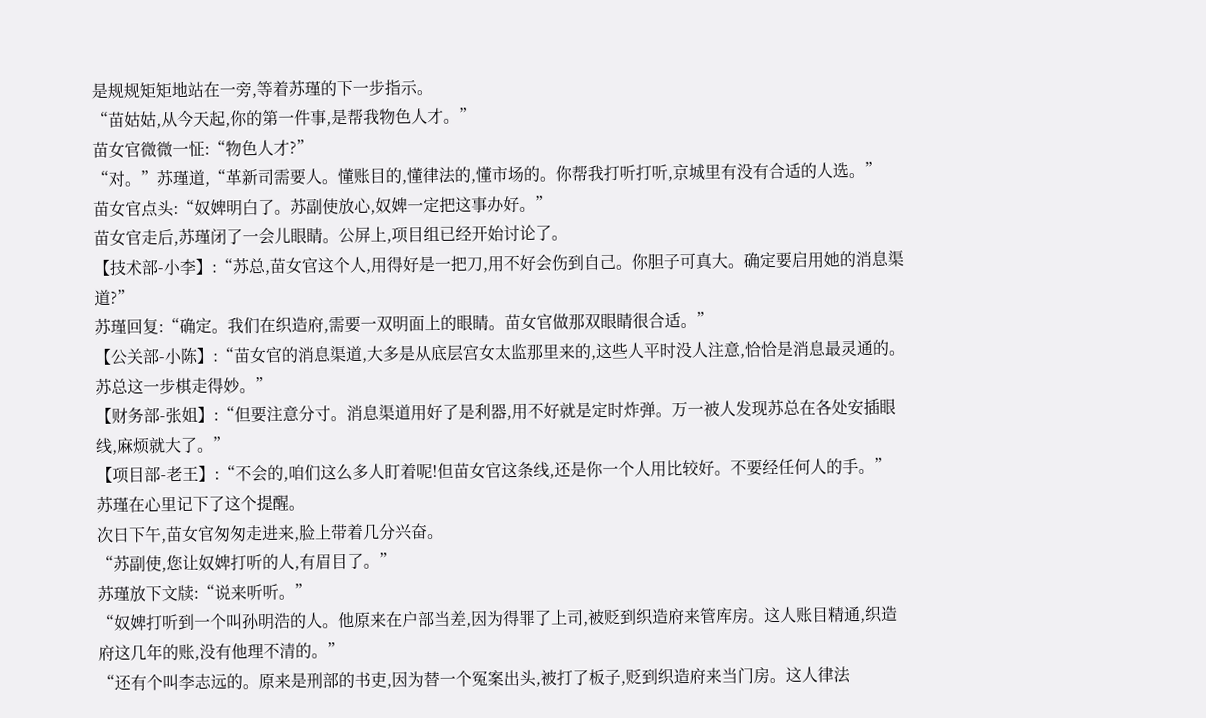是规规矩矩地站在一旁,等着苏瑾的下一步指示。
“苗姑姑,从今天起,你的第一件事,是帮我物色人才。”
苗女官微微一怔:“物色人才?”
“对。”苏瑾道,“革新司需要人。懂账目的,懂律法的,懂市场的。你帮我打听打听,京城里有没有合适的人选。”
苗女官点头:“奴婢明白了。苏副使放心,奴婢一定把这事办好。”
苗女官走后,苏瑾闭了一会儿眼睛。公屏上,项目组已经开始讨论了。
【技术部-小李】:“苏总,苗女官这个人,用得好是一把刀,用不好会伤到自己。你胆子可真大。确定要启用她的消息渠道?”
苏瑾回复:“确定。我们在织造府,需要一双明面上的眼睛。苗女官做那双眼睛很合适。”
【公关部-小陈】:“苗女官的消息渠道,大多是从底层宫女太监那里来的,这些人平时没人注意,恰恰是消息最灵通的。苏总这一步棋走得妙。”
【财务部-张姐】:“但要注意分寸。消息渠道用好了是利器,用不好就是定时炸弹。万一被人发现苏总在各处安插眼线,麻烦就大了。”
【项目部-老王】:“不会的,咱们这么多人盯着呢!但苗女官这条线,还是你一个人用比较好。不要经任何人的手。”
苏瑾在心里记下了这个提醒。
次日下午,苗女官匆匆走进来,脸上带着几分兴奋。
“苏副使,您让奴婢打听的人,有眉目了。”
苏瑾放下文牍:“说来听听。”
“奴婢打听到一个叫孙明浩的人。他原来在户部当差,因为得罪了上司,被贬到织造府来管库房。这人账目精通,织造府这几年的账,没有他理不清的。”
“还有个叫李志远的。原来是刑部的书吏,因为替一个冤案出头,被打了板子,贬到织造府来当门房。这人律法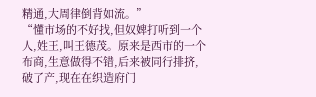精通,大周律倒背如流。”
“懂市场的不好找,但奴婢打听到一个人,姓王,叫王德茂。原来是西市的一个布商,生意做得不错,后来被同行排挤,破了产,现在在织造府门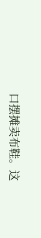口摆摊卖布鞋。这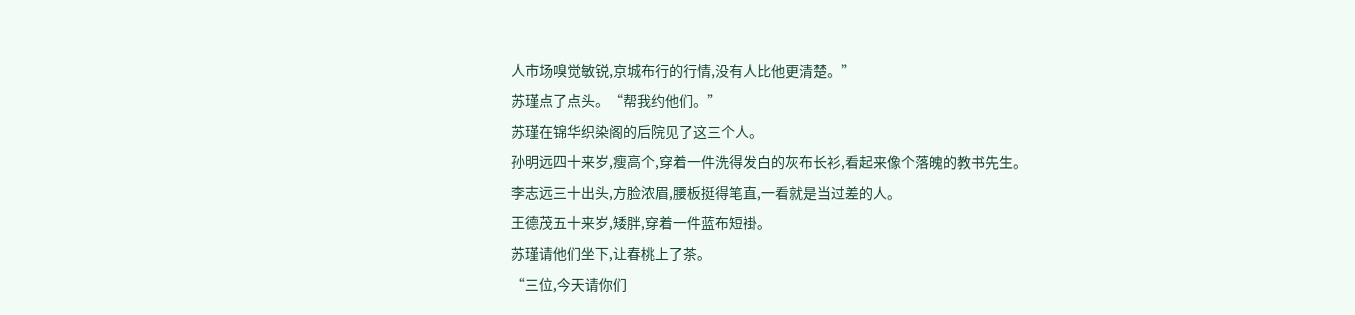人市场嗅觉敏锐,京城布行的行情,没有人比他更清楚。”
苏瑾点了点头。“帮我约他们。”
苏瑾在锦华织染阁的后院见了这三个人。
孙明远四十来岁,瘦高个,穿着一件洗得发白的灰布长衫,看起来像个落魄的教书先生。
李志远三十出头,方脸浓眉,腰板挺得笔直,一看就是当过差的人。
王德茂五十来岁,矮胖,穿着一件蓝布短褂。
苏瑾请他们坐下,让春桃上了茶。
“三位,今天请你们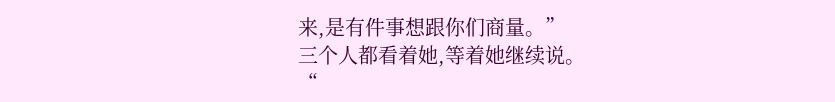来,是有件事想跟你们商量。”
三个人都看着她,等着她继续说。
“